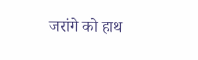जरांगे को हाथ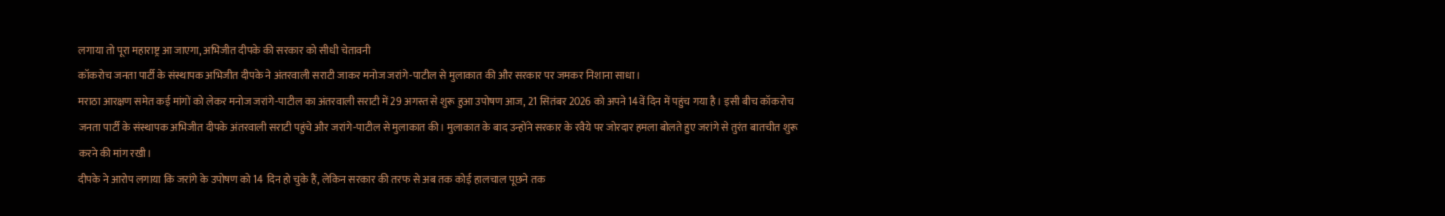लगाया तो पूरा महाराष्ट्र आ जाएगा, अभिजीत दीपके की सरकार को सीधी चेतावनी
कॉकरोच जनता पार्टी के संस्थापक अभिजीत दीपके ने अंतरवाली सराटी जाकर मनोज जरांगे-पाटील से मुलाकात की और सरकार पर जमकर निशाना साधा।
मराठा आरक्षण समेत कई मांगों को लेकर मनोज जरांगे-पाटील का अंतरवाली सराटी में 29 अगस्त से शुरू हुआ उपोषण आज, 21 सितंबर 2026 को अपने 14वें दिन में पहुंच गया है। इसी बीच कॉकरोच जनता पार्टी के संस्थापक अभिजीत दीपके अंतरवाली सराटी पहुंचे और जरांगे-पाटील से मुलाकात की। मुलाकात के बाद उन्होंने सरकार के रवैये पर जोरदार हमला बोलते हुए जरांगे से तुरंत बातचीत शुरू करने की मांग रखी।
दीपके ने आरोप लगाया कि जरांगे के उपोषण को 14 दिन हो चुके हैं, लेकिन सरकार की तरफ से अब तक कोई हालचाल पूछने तक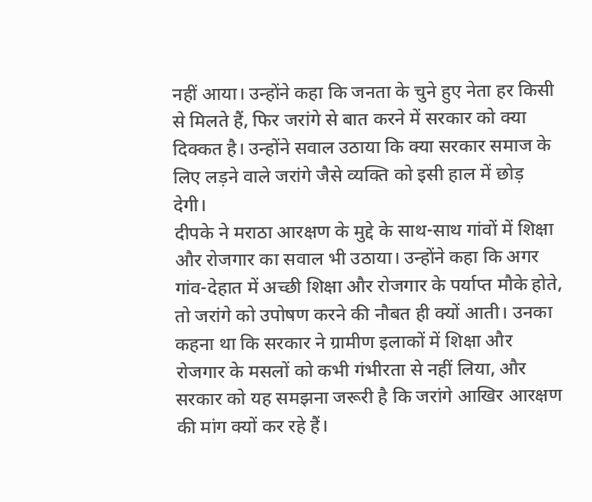नहीं आया। उन्होंने कहा कि जनता के चुने हुए नेता हर किसी से मिलते हैं, फिर जरांगे से बात करने में सरकार को क्या दिक्कत है। उन्होंने सवाल उठाया कि क्या सरकार समाज के लिए लड़ने वाले जरांगे जैसे व्यक्ति को इसी हाल में छोड़ देगी।
दीपके ने मराठा आरक्षण के मुद्दे के साथ-साथ गांवों में शिक्षा और रोजगार का सवाल भी उठाया। उन्होंने कहा कि अगर गांव-देहात में अच्छी शिक्षा और रोजगार के पर्याप्त मौके होते, तो जरांगे को उपोषण करने की नौबत ही क्यों आती। उनका कहना था कि सरकार ने ग्रामीण इलाकों में शिक्षा और रोजगार के मसलों को कभी गंभीरता से नहीं लिया, और सरकार को यह समझना जरूरी है कि जरांगे आखिर आरक्षण की मांग क्यों कर रहे हैं।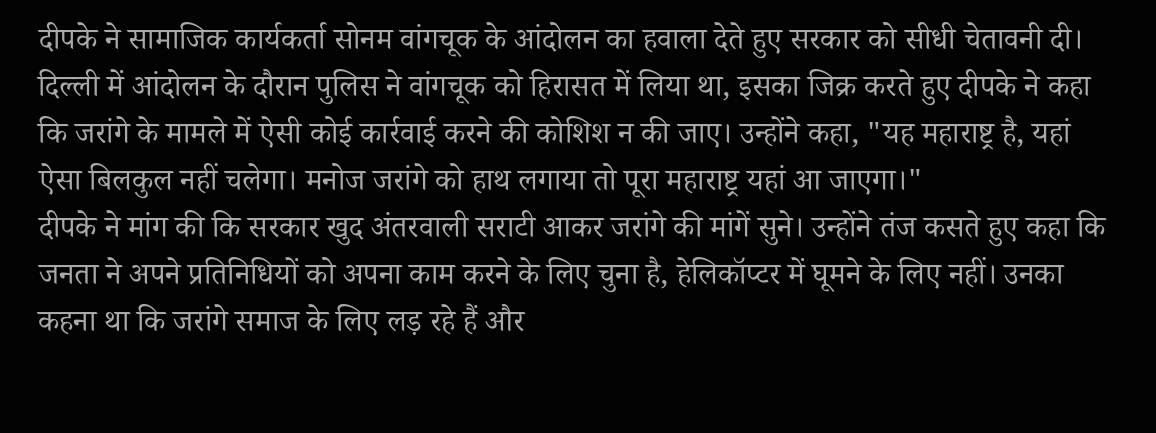दीपके ने सामाजिक कार्यकर्ता सोनम वांगचूक के आंदोलन का हवाला देते हुए सरकार को सीधी चेतावनी दी। दिल्ली में आंदोलन के दौरान पुलिस ने वांगचूक को हिरासत में लिया था, इसका जिक्र करते हुए दीपके ने कहा कि जरांगे के मामले में ऐसी कोई कार्रवाई करने की कोशिश न की जाए। उन्होंने कहा, "यह महाराष्ट्र है, यहां ऐसा बिलकुल नहीं चलेगा। मनोज जरांगे को हाथ लगाया तो पूरा महाराष्ट्र यहां आ जाएगा।"
दीपके ने मांग की कि सरकार खुद अंतरवाली सराटी आकर जरांगे की मांगें सुने। उन्होंने तंज कसते हुए कहा कि जनता ने अपने प्रतिनिधियों को अपना काम करने के लिए चुना है, हेलिकॉप्टर में घूमने के लिए नहीं। उनका कहना था कि जरांगे समाज के लिए लड़ रहे हैं और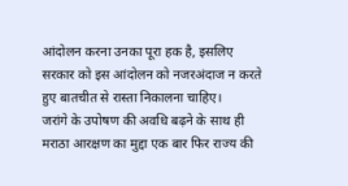आंदोलन करना उनका पूरा हक है, इसलिए सरकार को इस आंदोलन को नजरअंदाज न करते हुए बातचीत से रास्ता निकालना चाहिए।
जरांगे के उपोषण की अवधि बढ़ने के साथ ही मराठा आरक्षण का मुद्दा एक बार फिर राज्य की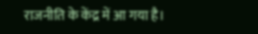राजनीति के केंद्र में आ गया है।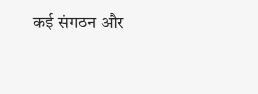कई संगठन और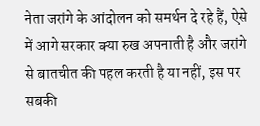नेता जरांगे के आंदोलन को समर्थन दे रहे हैं, ऐसे में आगे सरकार क्या रुख अपनाती है और जरांगे से बातचीत की पहल करती है या नहीं, इस पर सबकी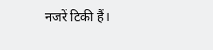नजरें टिकी हैं।